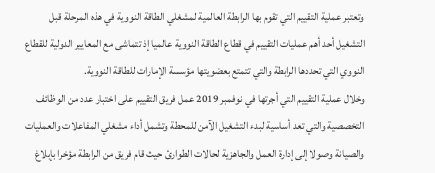وتعتبر عملية التقييم التي تقوم بها الرابطة العالمية لمشغلي الطاقة النووية في هذه المرحلة قبل التشغيل أحد أهم عمليات التقييم في قطاع الطاقة النووية عالميا إذ تتماشى مع المعايير الدولية للقطاع النووي التي تحددها الرابطة والتي تتمتع بعضويتها مؤسسة الإمارات للطاقة النووية.
وخلال عملية التقييم التي أجرتها في نوفمبر 2019 عمل فريق التقييم على اختبار عدد من الوظائف التخصصية والتي تعد أساسية لبدء التشغيل الآمن للمحطة وتشمل أداء مشغلي المفاعلات والعمليات والصيانة وصولا إلى إدارة العمل والجاهزية لحالات الطوارئ حيث قام فريق من الرابطة مؤخرا بإبلاغ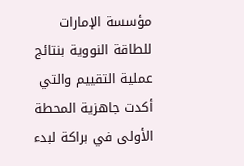مؤسسة الإمارات للطاقة النووية بنتائج عملية التقييم والتي أكدت جاهزية المحطة الأولى في براكة لبدء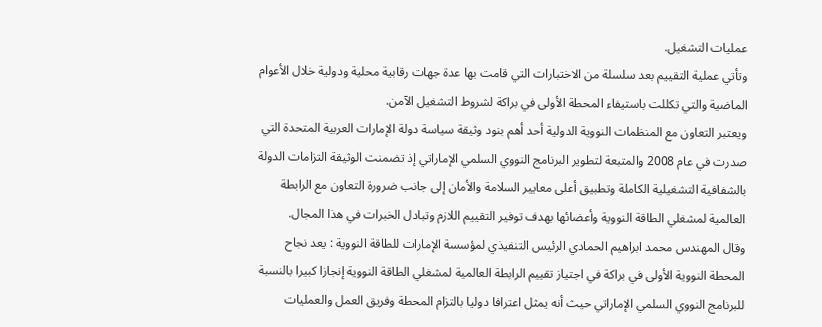عمليات التشغيل.
وتأتي عملية التقييم بعد سلسلة من الاختبارات التي قامت بها عدة جهات رقابية محلية ودولية خلال الأعوام الماضية والتي تكللت باستيفاء المحطة الأولى في براكة لشروط التشغيل الآمن.
ويعتبر التعاون مع المنظمات النووية الدولية أحد أهم بنود وثيقة سياسة دولة الإمارات العربية المتحدة التي صدرت في عام 2008 والمتبعة لتطوير البرنامج النووي السلمي الإماراتي إذ تضمنت الوثيقة التزامات الدولة بالشفافية التشغيلية الكاملة وتطبيق أعلى معايير السلامة والأمان إلى جانب ضرورة التعاون مع الرابطة العالمية لمشغلي الطاقة النووية وأعضائها بهدف توفير التقييم اللازم وتبادل الخبرات في هذا المجال.
وقال المهندس محمد ابراهيم الحمادي الرئيس التنفيذي لمؤسسة الإمارات للطاقة النووية : يعد نجاح المحطة النووية الأولى في براكة في اجتياز تقييم الرابطة العالمية لمشغلي الطاقة النووية إنجازا كبيرا بالنسبة للبرنامج النووي السلمي الإماراتي حيث أنه يمثل اعترافا دوليا بالتزام المحطة وفريق العمل والعمليات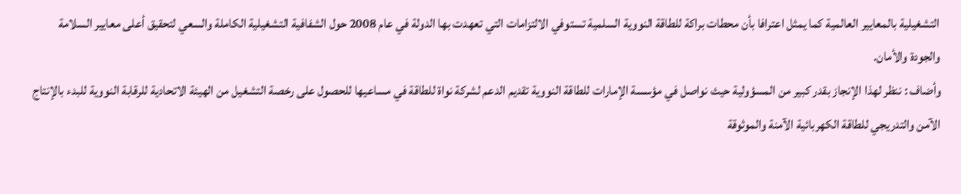التشغيلية بالمعايير العالمية كما يمثل اعترافا بأن محطات براكة للطاقة النووية السلمية تستوفي الالتزامات التي تعهدت بها الدولة في عام 2008 حول الشفافية التشغيلية الكاملة والسعي لتحقيق أعلى معايير السلامة والجودة والأمان.
وأضاف : ننظر لهذا الإنجاز بقدر كبير من المسؤولية حيث نواصل في مؤسسة الإمارات للطاقة النووية تقديم الدعم لشركة نواة للطاقة في مساعيها للحصول على رخصة التشغيل من الهيئة الاتحادية للرقابة النووية للبدء بالإنتاج الآمن والتدريجي للطاقة الكهربائية الآمنة والموثوقة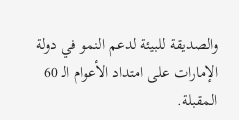والصديقة للبيئة لدعم النمو في دولة الإمارات على امتداد الأعوام الـ 60 المقبلة.